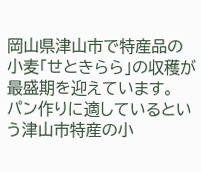岡山県津山市で特産品の小麦「せときらら」の収穫が最盛期を迎えています。
パン作りに適しているという津山市特産の小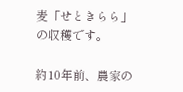麦「せときらら」の収穫です。

約10年前、農家の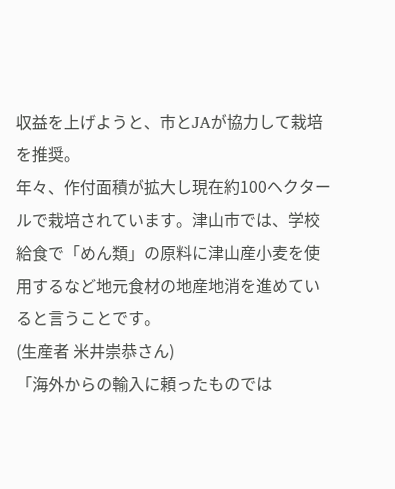収益を上げようと、市とJAが協力して栽培を推奨。
年々、作付面積が拡大し現在約100ヘクタールで栽培されています。津山市では、学校給食で「めん類」の原料に津山産小麦を使用するなど地元食材の地産地消を進めていると言うことです。
(生産者 米井崇恭さん)
「海外からの輸入に頼ったものでは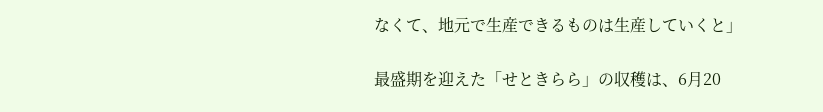なくて、地元で生産できるものは生産していくと」

最盛期を迎えた「せときらら」の収穫は、6月20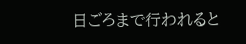日ごろまで行われると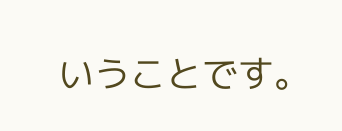いうことです。